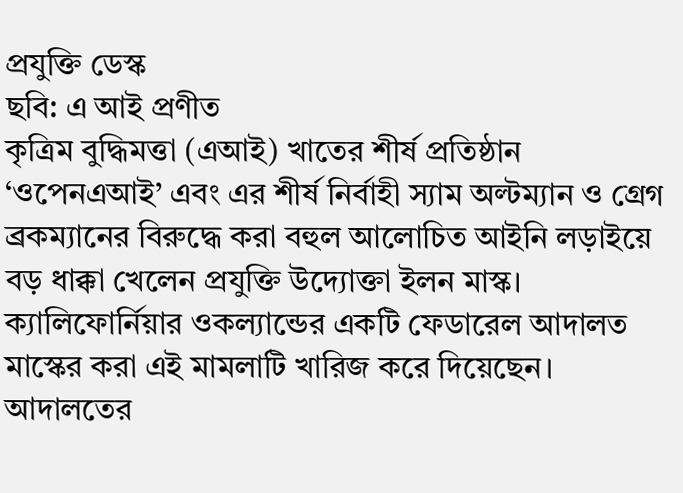প্রযুক্তি ডেস্ক
ছবি: এ আই প্রণীত
কৃত্রিম বুদ্ধিমত্তা (এআই) খাতের শীর্ষ প্রতিষ্ঠান ‘ওপেনএআই’ এবং এর শীর্ষ নির্বাহী স্যাম অল্টম্যান ও গ্রেগ ব্রকম্যানের বিরুদ্ধে করা বহুল আলোচিত আইনি লড়াইয়ে বড় ধাক্কা খেলেন প্রযুক্তি উদ্যোক্তা ইলন মাস্ক। ক্যালিফোর্নিয়ার ওকল্যান্ডের একটি ফেডারেল আদালত মাস্কের করা এই মামলাটি খারিজ করে দিয়েছেন। আদালতের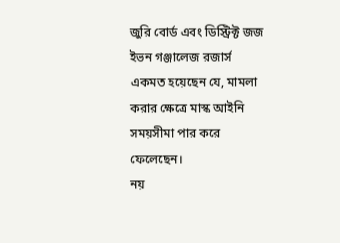জুরি বোর্ড এবং ডিস্ট্রিক্ট জজ ইভন গঞ্জালেজ রজার্স একমত হয়েছেন যে, মামলা করার ক্ষেত্রে মাস্ক আইনি সময়সীমা পার করে ফেলেছেন।
নয়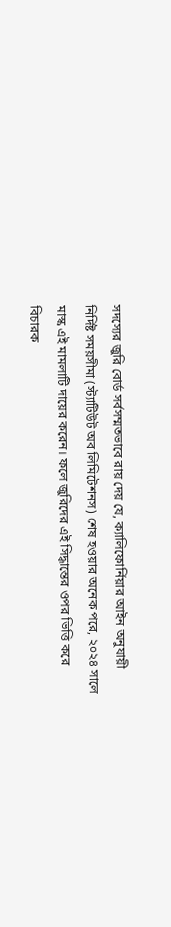সদস্যের জুরি বোর্ড সর্বসম্মতভাবে রায় দেয় যে, ক্যালিফোর্নিয়ার আইন অনুযায়ী নির্দিষ্ট সময়সীমা (স্ট্যাটিউট অব লিমিটেশনস) শেষ হওয়ার অনেক পরে, ২০২৪ সালে মাস্ক এই মামলাটি দায়ের করেন। ফলে জুরিদের এই সিদ্ধান্তের ওপর ভিত্তি করে বিচারক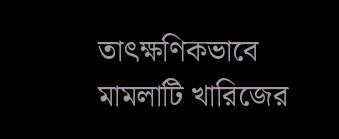তাৎক্ষণিকভাবে মামলাটি খারিজের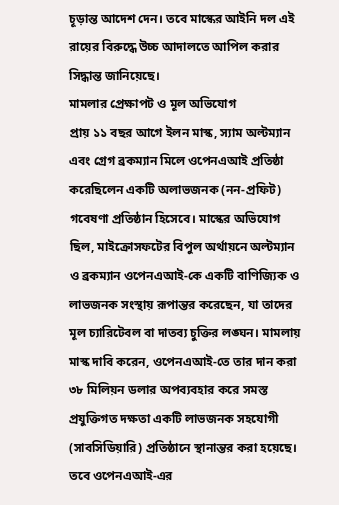চূড়ান্ত আদেশ দেন। তবে মাস্কের আইনি দল এই রায়ের বিরুদ্ধে উচ্চ আদালতে আপিল করার সিদ্ধান্ত জানিয়েছে।
মামলার প্রেক্ষাপট ও মূল অভিযোগ
প্রায় ১১ বছর আগে ইলন মাস্ক, স্যাম অল্টম্যান এবং গ্রেগ ব্রকম্যান মিলে ওপেনএআই প্রতিষ্ঠা করেছিলেন একটি অলাভজনক (নন-প্রফিট) গবেষণা প্রতিষ্ঠান হিসেবে। মাস্কের অভিযোগ ছিল, মাইক্রোসফটের বিপুল অর্থায়নে অল্টম্যান ও ব্রকম্যান ওপেনএআই-কে একটি বাণিজ্যিক ও লাভজনক সংস্থায় রূপান্তর করেছেন, যা তাদের মূল চ্যারিটেবল বা দাতব্য চুক্তির লঙ্ঘন। মামলায় মাস্ক দাবি করেন, ওপেনএআই-তে তার দান করা ৩৮ মিলিয়ন ডলার অপব্যবহার করে সমস্ত প্রযুক্তিগত দক্ষতা একটি লাভজনক সহযোগী (সাবসিডিয়ারি) প্রতিষ্ঠানে স্থানান্তর করা হয়েছে।
তবে ওপেনএআই-এর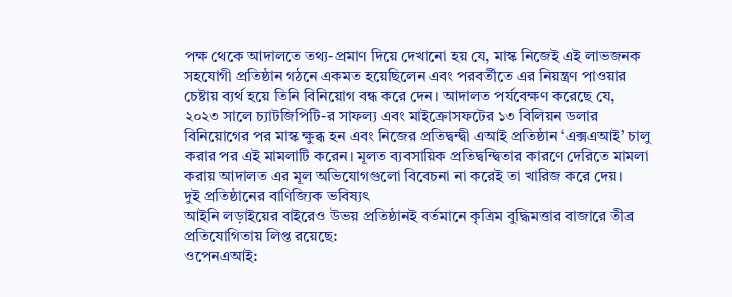পক্ষ থেকে আদালতে তথ্য-প্রমাণ দিয়ে দেখানো হয় যে, মাস্ক নিজেই এই লাভজনক সহযোগী প্রতিষ্ঠান গঠনে একমত হয়েছিলেন এবং পরবর্তীতে এর নিয়ন্ত্রণ পাওয়ার চেষ্টায় ব্যর্থ হয়ে তিনি বিনিয়োগ বন্ধ করে দেন। আদালত পর্যবেক্ষণ করেছে যে, ২০২৩ সালে চ্যাটজিপিটি-র সাফল্য এবং মাইক্রোসফটের ১৩ বিলিয়ন ডলার বিনিয়োগের পর মাস্ক ক্ষুব্ধ হন এবং নিজের প্রতিদ্বন্দ্বী এআই প্রতিষ্ঠান ‘এক্সএআই’ চালু করার পর এই মামলাটি করেন। মূলত ব্যবসায়িক প্রতিদ্বন্দ্বিতার কারণে দেরিতে মামলা করায় আদালত এর মূল অভিযোগগুলো বিবেচনা না করেই তা খারিজ করে দেয়।
দুই প্রতিষ্ঠানের বাণিজ্যিক ভবিষ্যৎ
আইনি লড়াইয়ের বাইরেও উভয় প্রতিষ্ঠানই বর্তমানে কৃত্রিম বুদ্ধিমত্তার বাজারে তীব্র প্রতিযোগিতায় লিপ্ত রয়েছে:
ওপেনএআই: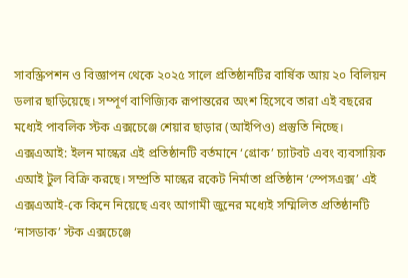সাবস্ক্রিপশন ও বিজ্ঞাপন থেকে ২০২৫ সালে প্রতিষ্ঠানটির বার্ষিক আয় ২০ বিলিয়ন ডলার ছাড়িয়েছে। সম্পূর্ণ বাণিজ্যিক রূপান্তরের অংশ হিসেবে তারা এই বছরের মধ্যেই পাবলিক স্টক এক্সচেঞ্জে শেয়ার ছাড়ার (আইপিও) প্রস্তুতি নিচ্ছে।
এক্সএআই: ইলন মাস্কের এই প্রতিষ্ঠানটি বর্তমানে ‘গ্রোক’ চ্যাটবট এবং ব্যবসায়িক এআই টুল বিক্রি করছে। সম্প্রতি মাস্কের রকেট নির্মাতা প্রতিষ্ঠান ‘স্পেসএক্স’ এই এক্সএআই-কে কিনে নিয়েছে এবং আগামী জুনের মধ্যেই সম্মিলিত প্রতিষ্ঠানটি ‘নাসডাক’ স্টক এক্সচেঞ্জে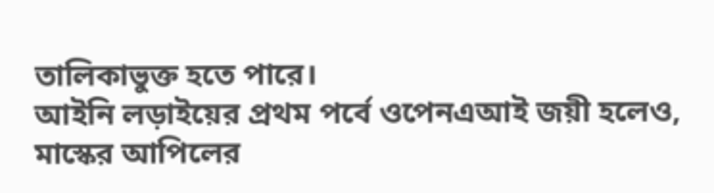তালিকাভুক্ত হতে পারে।
আইনি লড়াইয়ের প্রথম পর্বে ওপেনএআই জয়ী হলেও, মাস্কের আপিলের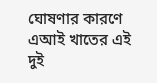ঘোষণার কারণে এআই খাতের এই দুই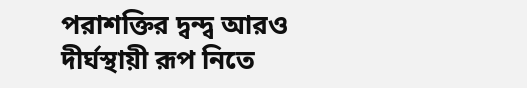পরাশক্তির দ্বন্দ্ব আরও দীর্ঘস্থায়ী রূপ নিতে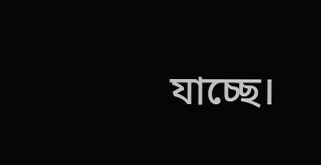যাচ্ছে।